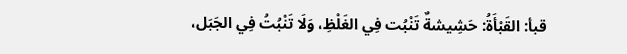قبأ: القَبْأَةُ: حَشِيشةٌ تَنْبُت فِي الغَلْظِ، وَلَا تَنْبُتُ فِي الجَبَل،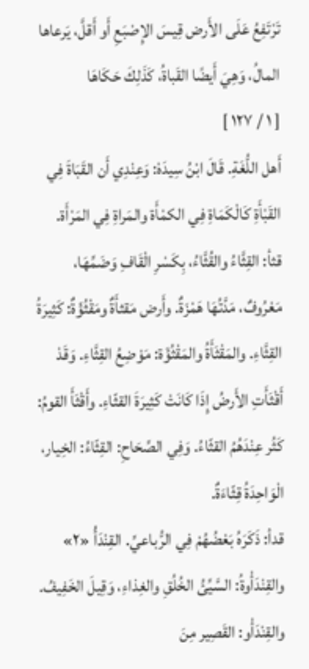تَرْتَفِعُ عَلَى الأَرض قِيسَ الإِصْبَعِ أَو أَقلَّ، يَرعاها المالُ، وَهِيَ أَيضًا القَباةُ، كَذَلِكَ حَكَاهَا
[ ١ / ١٢٧ ]
أَهل اللُّغَةِ. قَالَ ابْنُ سِيدَهْ: وَعِنْدِي أَن القَبَاةَ فِي القَبْأَةِ كَالْكَمَاةِ فِي الكمْأَة والمَراةِ فِي المَرْأَة.
قثأ: القِثَّاءُ والقُثَّاءُ، بِكَسْرِ الْقَافِ وَضَمِّهَا، مَعْرُوفٌ، مَدَّتُهَا هَمْزَةٌ. وأَرض مَقثأَةٌ ومَقْثُؤَةٌ: كَثِيرَةُ القِثَّاءِ. والمَقْثَأَةُ والمَقْثُؤَة: مَوْضِعُ القِثَّاءِ. وَقَدْ أَقْثَأَتِ الأَرضُ إِذَا كَانَتْ كَثِيرَةَ القثّاءِ. وأَقْثَأَ القومُ: كَثُر عِنْدَهُمُ القثّاءُ. وَفِي الصِّحَاحِ: القِثّاءُ: الخِيار، الْوَاحِدَةُ قِثّاءَةٌ.
قدأ: ذَكَرَهُ بَعْضُهُمْ فِي الرُّباعيِّ. القِنْدَأُ «٢» والقِنْدَأْوةُ: السَّيِّئُ الخُلُقِ والغِذاءِ، وَقِيلَ الخَفِيفُ. والقِنْدَأْو: القَصِير مِنَ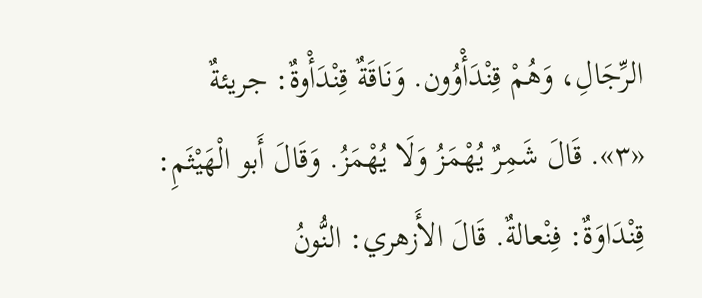الرِّجَالِ، وَهُمْ قِنْدَأْوُون. وَنَاقَةٌ قِنْدَأْوةٌ: جريئةٌ «٣». قَالَ شَمِرٌ يُهْمَزُ وَلَا يُهْمَزُ. وَقَالَ أَبو الْهَيْثَمِ: قِنْدَاوَةٌ: فِنْعالةٌ. قَالَ الأَزهري: النُّونُ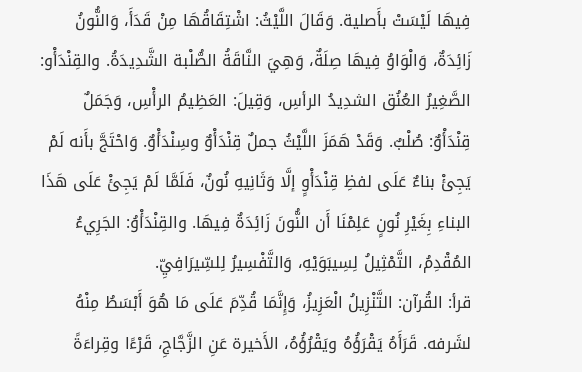فِيهَا لَيْسَتْ بأَصلية. وَقَالَ اللَّيْثُ: اشْتِقَاقُهَا مِنْ قَدَأَ، وَالنُّونُ زَائِدَةٌ، وَالْوَاوُ فِيهَا صِلَةٌ، وَهِيَ النَّاقَةُ الصُّلْبة الشَّدِيدَةُ. والقِنْدَأْو: الصَّغِيرُ العُنُق الشدِيدُ الرأسِ، وَقِيلَ: العَظِيمُ الرأْسِ، وَجَمَلٌ قِنْدَأْوٌ: صُلْبٌ. وَقَدْ هَمَزَ اللَّيْثُ جملٌ قِنْدَأْوٌ وسِنْدَأْوٌ. وَاحْتَجَّ بأَنه لَمْ يَجِئْ بناءٌ عَلَى لفظِ قِنْدَأْوٍ إلَّا وَثَانِيهِ نُونٌ، فَلَمَّا لَمْ يَجِئْ عَلَى هَذَا البناءِ بِغَيْرِ نُونٍ عَلِمْنَا أَن النُّونَ زَائِدَةٌ فِيهَا. والقِنْدَأْوُ: الجَرِيءُ المُقْدِمُ، التَّمْثِيلُ لِسِيبَوَيْهِ، وَالتَّفْسِيرُ لِلسِّيرَافِيِّ.
قرأ: القُرآن: التَّنْزِيلُ الْعَزِيزُ، وَإِنَّمَا قُدِّمَ عَلَى مَا هُوَ أَبْسَطُ مِنْهُ لشَرفه. قَرَأَهُ يَقْرَؤُهُ ويَقْرُؤُهُ، الأَخيرة عَنِ الزَّجَّاجِ، قَرْءًا وقِراءَةً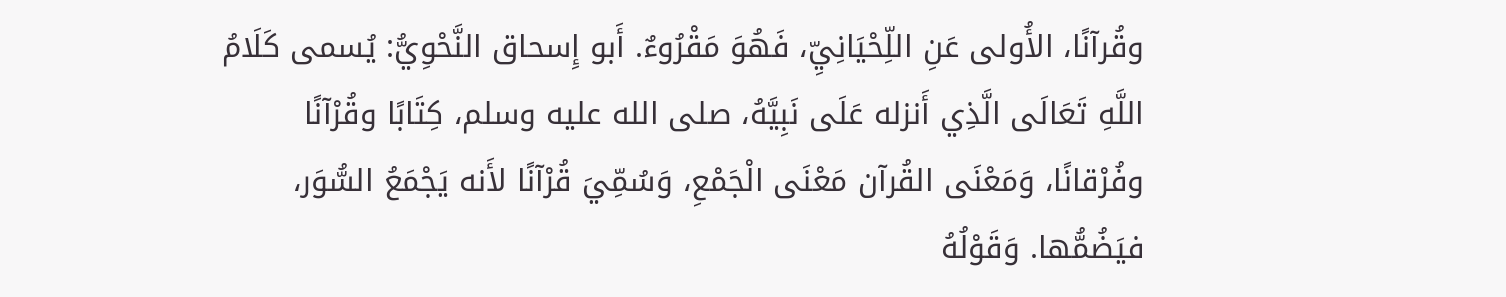وقُرآنًا، الأُولى عَنِ اللِّحْيَانِيِّ، فَهُوَ مَقْرُوءٌ. أَبو إِسحاق النَّحْوِيُّ: يُسمى كَلَامُ اللَّهِ تَعَالَى الَّذِي أَنزله عَلَى نَبِيَّهُ، صلى الله عليه وسلم، كِتَابًا وقُرْآنًا وفُرْقانًا، وَمَعْنَى القُرآن مَعْنَى الْجَمْعِ، وَسُمِّيَ قُرْآنًا لأَنه يَجْمَعُ السُّوَر، فيَضُمُّها. وَقَوْلُهُ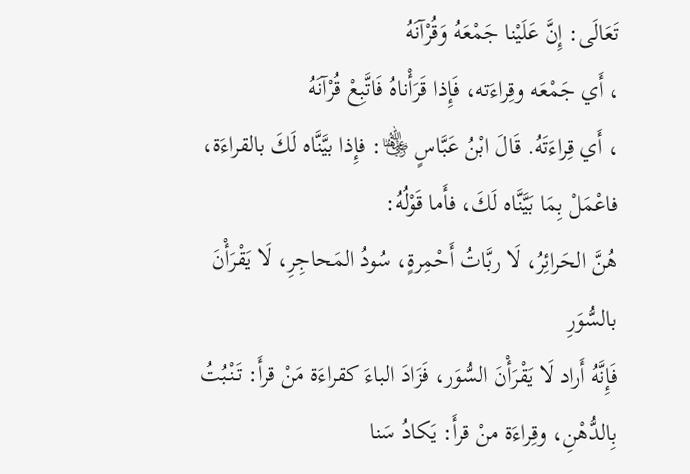تَعَالَى: إِنَّ عَلَيْنا جَمْعَهُ وَقُرْآنَهُ
، أَي جَمْعَه وقِراءَته، فَإِذا قَرَأْناهُ فَاتَّبِعْ قُرْآنَهُ
، أَي قِراءَتَهُ. قَالَ ابْنُ عَبَّاسٍ ﵄: فإِذا بيَّنَّاه لَكَ بالقراءَة، فاعْمَلْ بِمَا بَيَّنَّاه لَكَ، فأَما قَوْلُهُ:
هُنَّ الحَرائِرُ، لَا ربَّاتُ أَحْمِرةٍ، سُودُ المَحاجِرِ، لَا يَقْرَأْنَ بالسُّوَرِ
فَإِنَّهُ أَراد لَا يَقْرَأْنَ السُّوَر، فَزَادَ الباءَ كقراءَة مَنْ قرأَ: تَنْبُتُ بِالدُّهْنِ، وقِراءَة منْ قرأَ: يَكادُ سَنا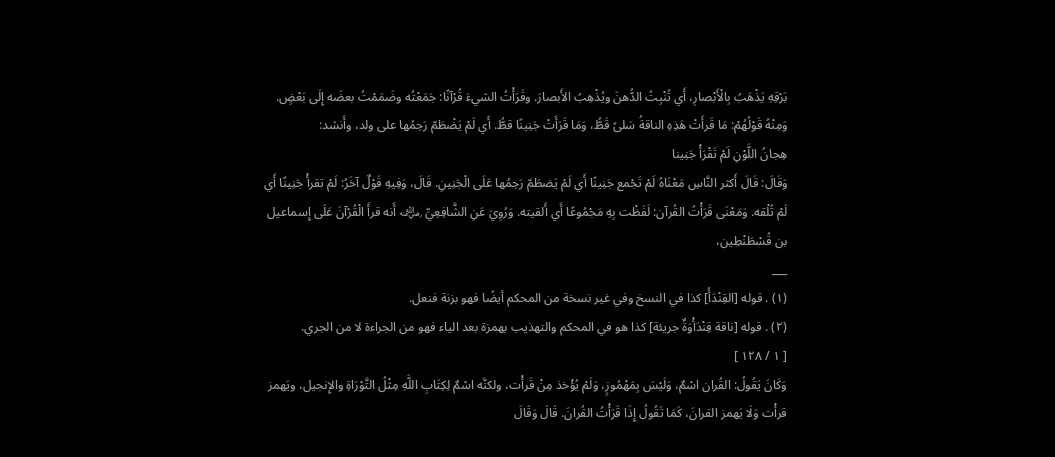بَرْقِهِ يَذْهَبُ بِالْأَبْصارِ، أَي تُنْبِتُ الدُّهنَ ويُذْهِبُ الأَبصارَ. وقَرَأْتُ الشيءَ قُرْآنًا: جَمَعْتُه وضَمَمْتُ بعضَه إِلَى بَعْضٍ. وَمِنْهُ قَوْلُهُمْ: مَا قَرأَتْ هَذِهِ الناقةُ سَلىً قَطُّ، وَمَا قَرَأَتْ جَنِينًا قطُّ. أَي لَمْ يَضْطَمّ رَحِمُها على ولد، وأَنشد:
هِجانُ اللَّوْنِ لَمْ تَقْرَأْ جَنِينا
وَقَالَ: قَالَ أَكثر النَّاسِ مَعْنَاهُ لَمْ تَجْمع جَنِينًا أَي لَمْ يَضطَمّ رَحِمُها عَلَى الْجَنِينِ. قَالَ، وَفِيهِ قَوْلٌ آخَرُ: لَمْ تقرأْ جَنِينًا أَي لَمْ تُلْقه. وَمَعْنَى قَرَأْتُ القُرآن: لَفَظْت بِهِ مَجْمُوعًا أَي أَلقيته. وَرُوِيَ عَنِ الشَّافِعِيِّ ﵁ أَنه قرأَ الْقُرْآنَ عَلَى إِسماعيل بن قُسْطَنْطِين،
___
(١) . قوله [القِنْدَأُ] كذا في النسخ وفي غير نسخة من المحكم أيضًا فهو بزنة فنعل.
(٢) . قوله [ناقة قِنْدَأْوَةٌ جريئة] كذا هو في المحكم والتهذيب بهمزة بعد الياء فهو من الجراءة لا من الجري.
[ ١ / ١٢٨ ]
وَكَانَ يَقُولُ: القُران اسْمٌ، وَلَيْسَ بِمَهْمُوزٍ، وَلَمْ يُؤْخذ مِنْ قَرأْت، ولكنَّه اسْمٌ لِكِتَابِ اللَّهِ مِثْلُ التَّوْرَاةِ والإِنجيل، ويَهمز قرأْت وَلَا يَهمز القرانَ، كَمَا تَقُولُ إِذَا قَرَأْتُ القُرانَ. قَالَ وَقَالَ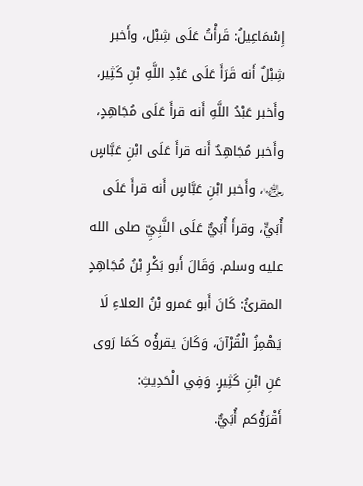إِسْمَاعِيلُ: قَرأْتُ عَلَى شِبْل، وأَخبر شِبْلٌ أَنه قَرَأَ عَلَى عَبْدِ اللَّهِ بْنِ كَثِير، وأَخبر عَبْدُ اللَّهِ أَنه قرأَ عَلَى مُجَاهِدٍ، وأَخبر مُجَاهِدٌ أَنه قرأَ عَلَى ابْنِ عَبَّاسٍ ﵄، وأَخبر ابْنِ عَبَّاسٍ أَنه قرأَ عَلَى أُبَيٍّ، وقرأَ أُبَيٌّ عَلَى النَّبِيِّ صلى الله عليه وسلم. وَقَالَ أَبو بَكْرِ بْنُ مُجَاهِدٍ المقرئُ: كَانَ أَبو عَمرو بْنُ العلاءِ لَا يَهْمِزُ الْقُرْآنَ، وَكَانَ يقرؤُه كَمَا رَوى عَنِ ابْنِ كَثِيرٍ. وَفِي الْحَدِيثِ:
أَقْرَؤُكم أُبَيٌّ.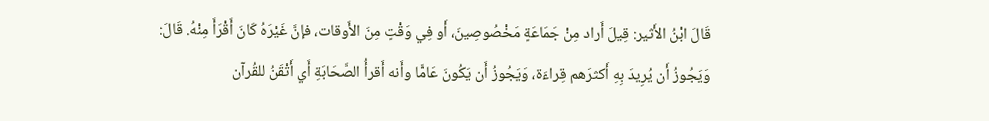قَالَ ابْنُ الأَثير: قِيلَ أَراد مِنْ جَمَاعَةٍ مَخْصُوصِينَ، أَو فِي وَقْتٍ مِنَ الأَوقات، فإنَّ غَيْرَهُ كَانَ أَقْرَأَ مِنْهُ. قَالَ: وَيَجُوزُ أَن يُرِيدَ بِهِ أَكثرَهم قِراءَة، وَيَجُوزُ أَن يَكُونَ عَامًّا وأَنه أَقرأُ الصَّحَابَةِ أَي أَتْقَنُ للقُرآن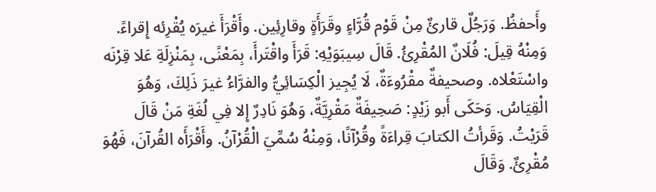وأَحفظُ. وَرَجُلٌ قارئٌ مِنْ قَوْم قُرَّاءٍ وقَرَأَةٍ وقارِئِين. وأَقْرَأَ غيرَه يُقْرِئه إِقراءً. وَمِنْهُ قِيلَ: فُلَانٌ المُقْرِئُ. قَالَ سِيبَوَيْهِ: قَرَأَ واقْتَرأَ، بِمَعْنًى، بِمَنْزِلَةِ عَلا قِرْنَه واسْتَعْلاه. وصحيفةٌ مقْرُوءَةٌ، لَا يُجِيز الْكِسَائِيُّ والفرَّاءُ غيرَ ذَلِكَ، وَهُوَ الْقِيَاسُ. وَحَكَى أَبو زَيْدٍ: صَحِيفَةٌ مَقْرِيَّةٌ، وَهُوَ نَادِرٌ إِلا فِي لُغَةِ مَنْ قَالَ قَرَيْتُ. وَقَرأتُ الكتابَ قِراءَةً وقُرْآنًا، وَمِنْهُ سُمِّيَ الْقُرْآنُ. وأَقْرَأَه القُرآنَ، فَهُوَ مُقْرِئٌ. وَقَالَ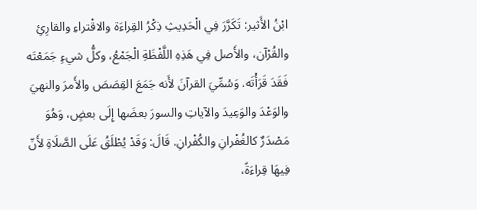ابْنُ الأَثير: تَكَرَّرَ فِي الْحَدِيثِ ذِكْرُ القِراءَة والاقْتراءِ والقارِئِ والقُرْآن، والأَصل فِي هَذِهِ اللَّفْظَةِ الْجَمْعُ، وكلُّ شيءٍ جَمَعْتَه فَقَدَ قَرَأْتَه. وَسُمِّيَ القرآنَ لأَنه جَمَعَ القِصَصَ والأَمرَ والنهيَ والوَعْدَ والوَعِيدَ والآياتِ والسورَ بعضَها إِلَى بعضٍ، وَهُوَ مَصْدَرٌ كالغُفْرانِ والكُفْرانِ. قَالَ: وَقَدْ يُطْلَقُ عَلَى الصَّلَاةِ لأَنّ فِيهَا قِراءَةً،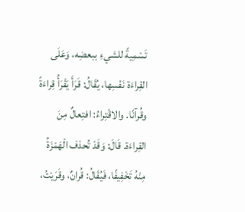تَسْمِيةً للشيءِ ببعضِه، وَعَلَى القِراءَة نَفْسِها، يُقَالُ: قَرَأَ يَقْرَأُ قِراءَةً وقُرآنًا. والاقْتِراءُ: افتِعالٌ مِنَ القِراءَة. قَالَ: وَقَدْ تُحذف الْهَمْزَةُ مِنْهُ تَخْفِيفًا، فَيُقَالُ: قُرانٌ، وقَرَيْتُ،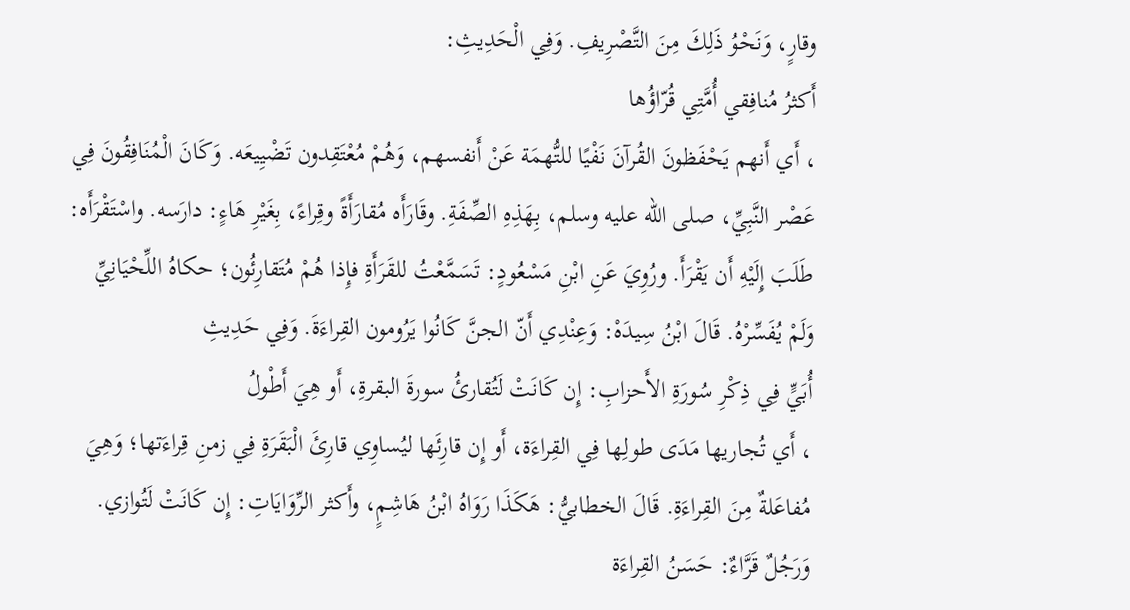وقارٍ، وَنَحْوُ ذَلِكَ مِنَ التَّصْرِيفِ. وَفِي الْحَدِيثِ:
أَكثرُ مُنافِقي أُمَّتِي قُرّاؤُها
، أَي أَنهم يَحْفَظونَ القُرآنَ نَفْيًا للتُّهمَة عَنْ أَنفسهم، وَهُمْ مُعْتَقِدون تَضْيِيعَه. وَكَانَ الْمُنَافِقُونَ فِي عَصْر النَّبِيِّ، صلى الله عليه وسلم، بِهَذِهِ الصِّفَةِ. وقَارَأَه مُقارَأَةً وقِراءً، بِغَيْرِ هَاءٍ: دارَسه. واسْتَقْرَأَه: طَلَبَ إِلَيْهِ أَن يَقْرَأَ. ورُوِيَ عَنِ ابْنِ مَسْعُودٍ: تَسَمَّعْتُ للقَرَأَةِ فإِذا هُمْ مُتَقارِئُون؛ حكاهُ اللِّحْيَانِيِّ وَلَمْ يُفَسِّرْهُ. قَالَ ابْنُ سِيدَهْ: وَعِنْدِي أَنّ الجنَّ كَانُوا يَرُومون القِراءَةَ. وَفِي حَدِيثِ
أُبَيٍّ فِي ذِكْرِ سُورَةِ الأَحزابِ: إِن كَانَتْ لَتُقارئُ سورةَ البقرةِ، أَو هِيَ أَطْولُ
، أَي تُجاريها مَدَى طولِها فِي القِراءَة، أَو إِن قارِئَها ليُساوِي قارِئَ الْبَقَرَةِ فِي زمنِ قِراءَتها؛ وَهِيَ مُفاعَلةٌ مِنَ القِراءَةِ. قَالَ الخطابيُّ: هَكَذَا رَوَاهُ ابْنُ هَاشِمٍ، وأَكثر الرِّوَايَاتِ: إِن كَانَتْ لَتُوازي. وَرَجُلٌ قَرَّاءٌ: حَسَنُ القِراءَة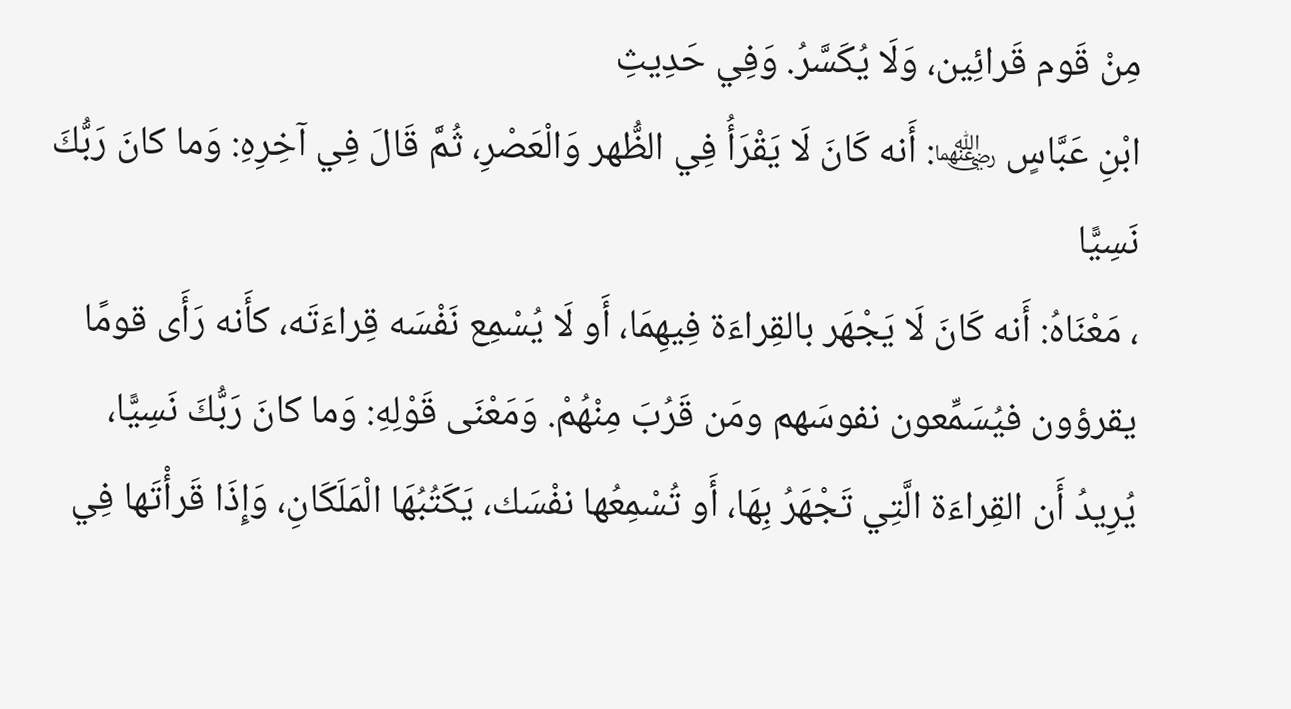مِنْ قَوم قَرائِين، وَلَا يُكَسَّرُ. وَفِي حَدِيثِ
ابْنِ عَبَّاسٍ ﵄: أَنه كَانَ لَا يَقْرَأُ فِي الظُّهر وَالْعَصْرِ، ثُمَّ قَالَ فِي آخِرِهِ: وَما كانَ رَبُّكَ نَسِيًّا
، مَعْنَاهُ: أَنه كَانَ لَا يَجْهَر بالقِراءَة فِيهِمَا، أَو لَا يُسْمِع نَفْسَه قِراءَتَه، كأَنه رَأَى قومًا يقرؤون فيُسَمِّعون نفوسَهم ومَن قَرُبَ مِنْهُمْ. وَمَعْنَى قَوْلِهِ: وَما كانَ رَبُّكَ نَسِيًّا، يُرِيدُ أَن القِراءَة الَّتِي تَجْهَرُ بِهَا، أَو تُسْمِعُها نفْسَك، يَكَتُبُهَا الْمَلَكَانِ، وَإِذَا قَرأْتَها فِي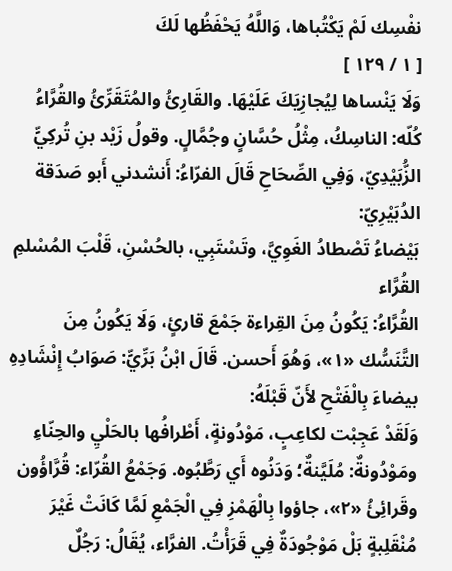نفْسِك لَمْ يَكْتُباها، وَاللَّهُ يَحْفَظُها لَكَ
[ ١ / ١٢٩ ]
وَلَا يَنْساها لِيُجازِيَكَ عَلَيْهَا. والقَارِئُ والمُتَقَرِّئُ والقُرَّاءُ كُلّه: الناسِكُ، مِثْلُ حُسَّانٍ وجُمَّالٍ. وقولُ زَيْد بنِ تُركِيٍّ الزُّبَيْدِيّ، وَفِي الصِّحَاحِ قَالَ الفرّاءُ: أَنشدني أَبو صَدَقة الدُبَيْرِيّ:
بَيْضاءُ تَصْطادُ الغَوِيَّ، وتَسْتَبِي، بالحُسْنِ، قَلْبَ المُسْلمِ القُرَّاء
القُرَّاءُ: يَكُونُ مِنَ القِراءة جَمْعَ قارئٍ، وَلَا يَكُونُ مِنَ التَّنَسُّك «١»، وَهُوَ أَحسن. قَالَ ابْنُ بَرِّيٍّ: صَوَابُ إِنْشَادِهِ بيضاءَ بِالْفَتْحِ لأَنّ قَبْلَهُ:
وَلَقَدْ عَجِبْت لكاعِبٍ، مَوْدُونةٍ، أَطْرافُها بالحَلْيِ والحِنّاءِ
ومَوْدُونةٌ: مُلَيَّنةٌ؛ وَدَنُوه أَي رَطَّبُوه. وَجَمْعُ القُرّاء: قُرَّاؤُون وقَرائِئُ «٢»، جاؤوا بِالْهَمْزِ فِي الْجَمْعِ لَمَّا كَانَتْ غَيْرَ مُنْقَلِبةٍ بَلْ مَوْجُودَةٌ فِي قَرَأْتُ. الفرَّاء، يُقَالُ: رَجُلٌ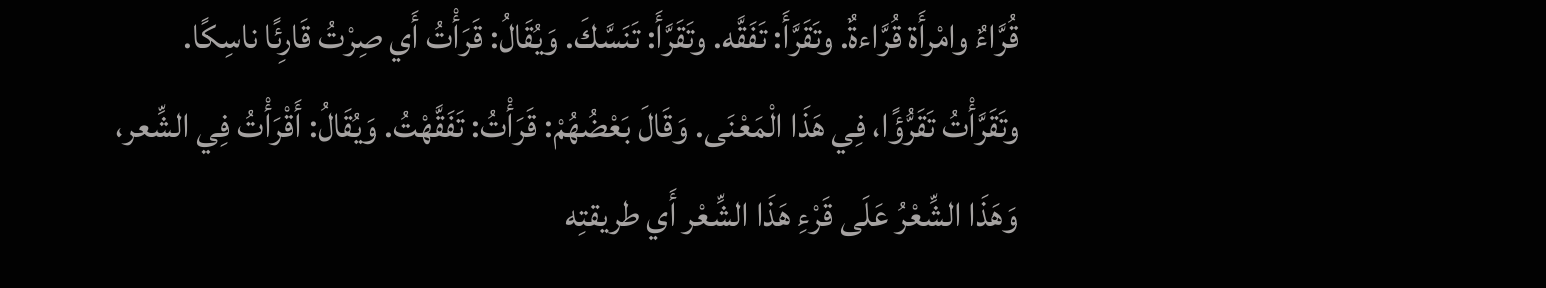قُرَّاءٌ وامْرأَة قُرَّاءةٌ. وتَقَرَّأَ: تَفَقَّه. وتَقَرَّأَ: تَنَسَّكَ. وَيُقَالُ: قَرَأْتُ أَي صِرْتُ قَارِئًا ناسِكًا. وتَقَرَّأْتُ تَقَرُّؤًا، فِي هَذَا الْمَعْنَى. وَقَالَ بَعْضُهُمْ: قَرَأْتُ: تَفَقَّهْتُ. وَيُقَالُ: أَقْرَأْتُ فِي الشِّعر، وَهَذَا الشِّعْرُ عَلَى قَرْءِ هَذَا الشِّعْر أَي طريقتِه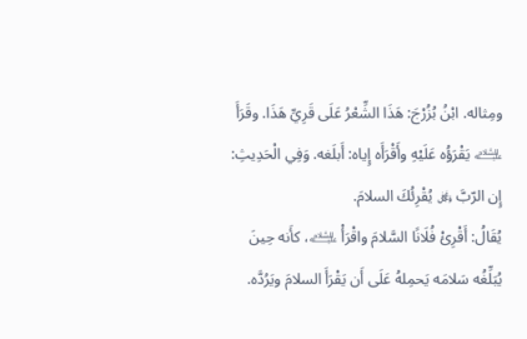ومِثاله. ابْنُ بُزُرْجَ: هَذَا الشِّعْرُ عَلَى قَرِيِّ هَذَا. وقَرَأَ ﵇ يَقْرَؤُه عَلَيْهِ وأَقْرَأَه إِياه: أَبلَغه. وَفِي الْحَدِيثِ:
إِن الرّبَّ ﷿ يُقْرِئُكَ السلامَ.
يُقَالُ: أَقْرِئْ فُلَانًا السَّلامَ واقْرَأْ ﵇، كأَنه حِينَ يُبَلِّغُه سَلامَه يَحمِلهُ عَلَى أَن يَقْرَأَ السلامَ ويَرُدَّه.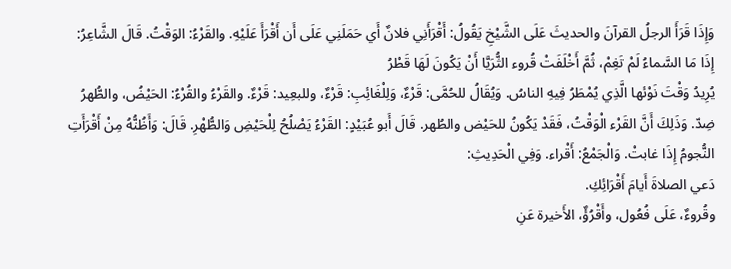وَإِذَا قَرَأَ الرجلُ القرآنَ والحديثَ عَلَى الشَّيْخِ يَقُولُ: أَقْرَأَنِي فلانٌ أَي حَمَلَنِي عَلَى أَن أَقْرَأَ عَلَيْهِ. والقَرْءُ: الوَقْتُ. قَالَ الشَّاعِرُ:
إِذَا مَا السَّماءُ لَمْ تَغِمْ، ثُمَّ أَخْلَفَتْ قُروء الثُّرَيَّا أَنْ يَكُونَ لَهَا قَطْرُ
يُرِيدُ وَقْتَ نَوْئها الَّذِي يُمْطَرُ فِيهِ الناسُ. وَيُقَالُ للحُمَّى: قَرْءٌ، وَلِلْغَائِبِ: قَرْءٌ، وللبعِيد: قَرْءٌ. والقَرْءُ والقُرْءُ: الحَيْضُ، والطُّهرُ ضِدّ. وَذَلِكَ أَنَّ القَرْء الْوَقْتُ، فَقَدْ يَكُونُ للحَيْض والطُهر. قَالَ أَبو عُبَيْدٍ: القَرْءُ يَصْلُحُ لِلْحَيْضِ وَالطُّهْرِ. قَالَ: وَأَظُنُّهُ مِنْ أَقْرَأَتِ النُّجومُ إِذَا غابتْ. وَالْجَمْعُ: أَقْراء. وَفِي الْحَدِيثِ:
دَعي الصلاةَ أَيامَ أَقْرَائِكِ.
وقُروءٌ، عَلَى فُعُول، وأَقْرُؤٌ، الأَخيرة عَنِ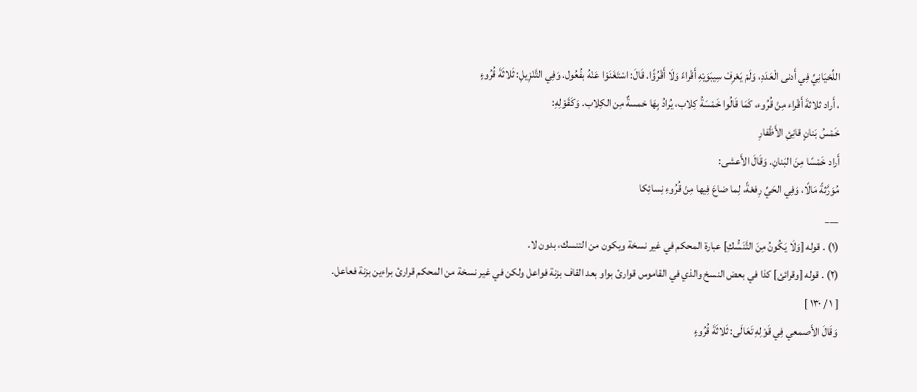اللِّحْيَانِيِّ فِي أَدنى الْعَدَدِ، وَلَمْ يَعْرِفْ سِيبَوَيْهِ أَقْراءً وَلَا أَقْرُؤًا. قَالَ: اسْتَغَنَوْا عَنْهُ بفُعُول. وَفِي التَّنْزِيلِ: ثَلاثَةَ قُرُوءٍ
، أَراد ثلاثةَ أَقْراء مِنْ قُرُوء، كَمَا قَالُوا خَمْسَةُ كِلاب، يُرادُ بِهَا خمسةٌ مِن الكِلاب. وَكَقَوْلِهِ:
خَمْسُ بَنانٍ قانِئِ الأَظْفارِ
أَراد خَمْسًا مِنَ البَنانِ. وَقَالَ الأَعشى:
مُوَرَّثةً مَالًا، وَفِي الحَيِّ رِفعْةً، لِما ضاعَ فِيها مِنْ قُرُوءِ نِسائِكا
___
(١) . قوله [وَلَا يَكُونُ مِنَ التَّنَسُّكِ] عبارة المحكم في غير نسخة ويكون من التنسك، بدون لا.
(٢) . قوله [وقرائئ] كذا في بعض النسخ والذي في القاموس قوارئ بواو بعد القاف بزنة فواعل ولكن في غير نسخة من المحكم قرارئ براءين بزنة فعاعل.
[ ١ / ١٣٠ ]
وَقَالَ الأَصمعي فِي قَوْلِهِ تَعَالَى: ثَلاثَةَ قُرُوءٍ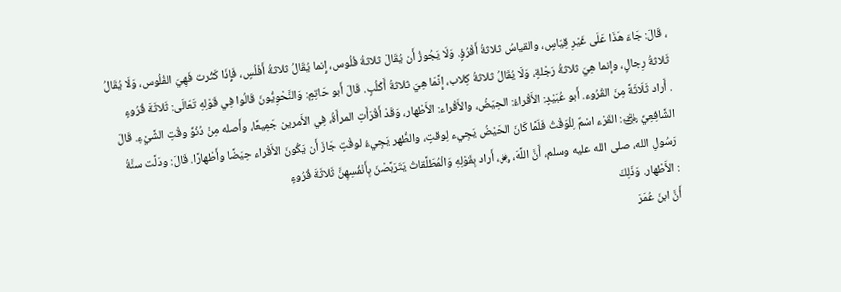، قَالَ: جَاءَ هَذَا عَلَى غَيْرِ قِيَاسٍ، والقياسُ ثلاثةُ أَقْرُؤٍ. وَلَا يَجُوزُ أَن يُقَالَ ثلاثةُ فُلُوس، إِنما يُقَالُ ثلاثةُ أَفْلُسٍ، فَإِذَا كَثُرت فَهِيَ الفُلُوس، وَلَا يُقَالُ ثَلاثةُ رِجالٍ، وإنما هِيَ ثلاثةُ رَجْلةٍ، وَلَا يُقَالُ ثلاثةُ كِلاب، إِنَّمَا هِيَ ثلاثةُ أَكْلُبٍ. قَالَ أَبو حَاتِمٍ: وَالنَّحْوِيُّونَ قَالُوا فِي قَوْلِهِ تَعَالَى: ثَلاثَةَ قُرُوءٍ
. أَراد ثَلَاثَةً مِنَ القُرُوء. أَبو عُبَيْدٍ: الأَقْراءُ: الحِيَضُ، والأَقْراء: الأَطْهار، وَقَدْ أَقْرَأَتِ المرأَةُ، فِي الأَمرين جَمِيعًا، وأَصله مِنْ دُنُوِّ وقْتِ الشَّيْءِ. قَالَ الشَّافِعِيِّ ﵁: القَرْء اسْمٌ لِلْوَقْتُ فَلَمَّا كَانَ الحَيْضُ يَجِيء لِوقتٍ، والطُّهر يَجِيءُ لوقْتٍ جَازَ أَن يَكُونَ الأَقْراء حِيَضًا وأَطْهارًا. قَالَ: ودَلَّت سنَّةُ رَسُولِ الله، صلى الله عليه وسلم، أَنَّ اللَّهَ، ﷿، أَراد بِقَوْلِهِ وَالْمُطَلَّقاتُ يَتَرَبَّصْنَ بِأَنْفُسِهِنَّ ثَلاثَةَ قُرُوءٍ
: الأَطْهار. وَذَلِكَ
أَنَّ ابنَ عُمَرَ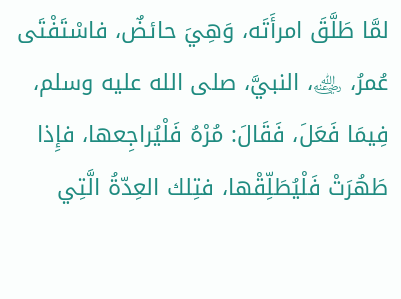لمَّا طَلَّقَ امرأَتَه، وَهِيَ حائضٌ، فاسْتَفْتَى عُمرُ، ﵁، النبيَّ، صلى الله عليه وسلم، فِيمَا فَعَلَ، فَقَالَ: مُرْهُ فَلْيُراجِعها، فإِذا طَهُرَتْ فَلْيُطَلِّقْها، فتِلك العِدّةُ الَّتِي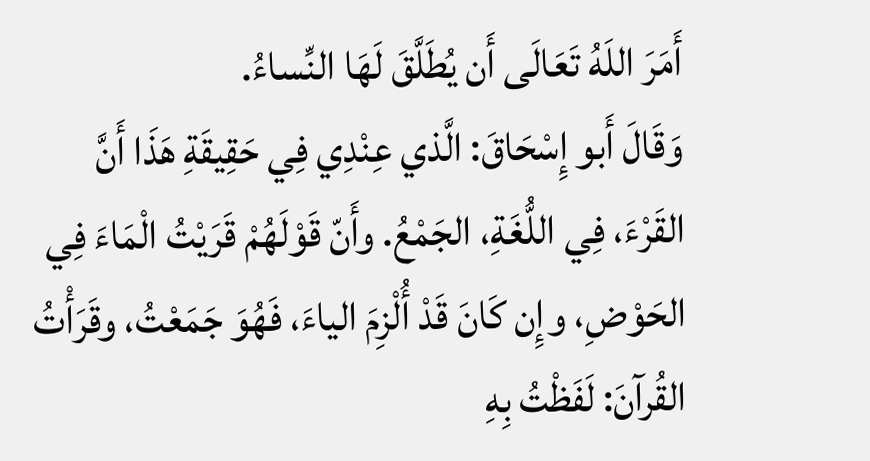أَمَرَ اللَهُ تَعَالَى أَن يُطَلَّقَ لَهَا النِّساءُ.
وَقَالَ أَبو إِسْحَاقَ: الَّذي عِنْدِي فِي حَقِيقَةِ هَذَا أَنَّ القَرْءَ، فِي اللُّغَةِ، الجَمْعُ. وأَنّ قَوْلَهُمْ قَرَيْتُ الْمَاءَ فِي الحَوْضِ، وإِن كَانَ قَدْ أُلْزِمَ الياءَ، فَهُوَ جَمَعْتُ، وقَرَأْتُ القُرآنَ: لَفَظْتُ بِهِ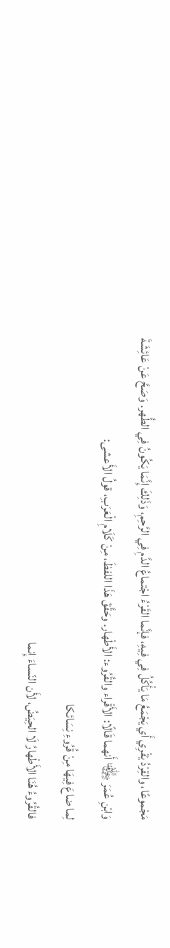مَجْموعًا، والقِرْدُ يَقْرِي أَي يَجْمَعُ مَا يَأْكُلُ فِي فِيهِ، فإنَّما القَرْءُ اجْتماعُ الدَّمِ فِي الرَّحِمِ، وَذَلِكَ إِنَّمَا يَكُونُ فِي الطُّهر. وَصَحَّ عَنْ عَائِشَةَ وَابْنِ عُمَرَ ﵄ أَنهما قَالًا: الأَقْراء والقُرُوء: الأَطْهار. وحَقَّقَ هَذَا اللفظَ، مِنْ كَلَامِ الْعَرَبِ، قولُ الأَعشى:
لِما ضاعَ فِيهَا مِنْ قُرُوءِ نِسَائكا
فالقُرُوءُ هُنَا الأَطْهارُ لَا الحِيَضُ، لأَن النّساءَ إِنما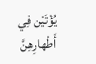يُؤْتَيْن فِي أَطْهارِهِنَّ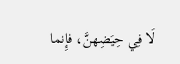لَا فِي حِيَضِهنَّ، فإِنما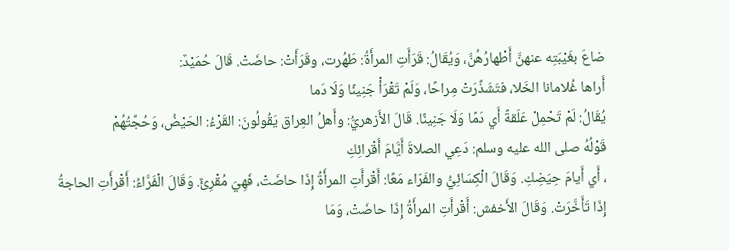ضاعَ بغَيْبَتِه عنهنَّ أَطْهارُهُنَّ، وَيُقَالُ: قَرَأَتِ المرأَةُ: طَهُرت، وقَرَأَتْ: حاضَتْ. قَالَ حُمَيْدٌ:
أَراها غُلامانا الخَلا، فتَشَذَّرَتْ مِراحًا، وَلَمْ تَقْرَأْ جَنِينًا وَلَا دَما
يُقَالُ: لَمْ تَحْمِلْ عَلَقةً أَي دَمًا وَلَا جَنِينًا. قَالَ الأَزهريُّ: وأَهلُ العِراق يَقُولُونَ: القَرْءُ: الحَيْضُ، وَحُجَّتُهُمْ
قَوْلُهُ صلى الله عليه وسلم: دَعِي الصلاةَ أَيَّامَ أَقْرائِكِ
، أَي أَيامَ حِيَضِكِ. وَقَالَ الْكِسَائِيُّ والفَرّاء مَعًا: أَقْرأَتِ المرأَةُ إِذَا حاضَتْ، فَهِيَ مُقْرِئٌ. وَقَالَ الْفَرَّاءُ: أَقْرأَتِ الحاجةُ إِذَا تَأَخَّرَتْ. وَقَالَ الأَخفش: أَقْرأَتِ المرأَةُ إِذَا حاضَتْ، وَمَا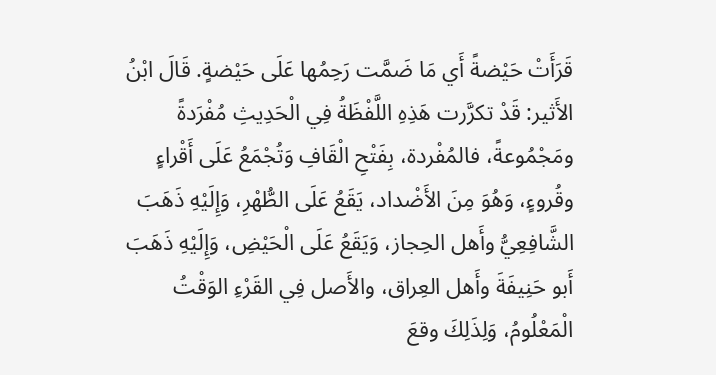قَرَأَتْ حَيْضةً أَي مَا ضَمَّت رَحِمُها عَلَى حَيْضةٍ. قَالَ ابْنُ الأَثير: قَدْ تكرَّرت هَذِهِ اللَّفْظَةُ فِي الْحَدِيثِ مُفْرَدةً ومَجْمُوعةً، فالمُفْردة، بِفَتْحِ الْقَافِ وَتُجْمَعُ عَلَى أَقْراءٍ وقُروءٍ، وَهُوَ مِنَ الأَضْداد، يَقَعُ عَلَى الطُّهْرِ، وَإِلَيْهِ ذَهَبَ الشَّافِعِيُّ وأَهل الحِجاز، وَيَقَعُ عَلَى الْحَيْضِ، وَإِلَيْهِ ذَهَبَ أَبو حَنِيفَةَ وأَهل العِراق، والأَصل فِي القَرْءِ الوَقْتُ الْمَعْلُومُ، وَلِذَلِكَ وقعَ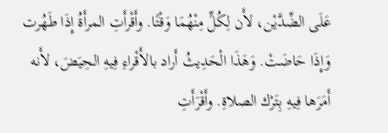عَلَى الضِّدَّيْن، لأَن لِكُلٍّ مِنْهُمَا وَقْتًا. وأَقْرأَتِ المرأَةُ إِذَا طَهُرت وَإِذَا حَاضَتْ. وَهَذَا الْحَدِيثُ أَراد بالأَقْراءِ فِيهِ الحِيَضَ، لأَنه أَمَرَها فِيهِ بِتَرْك الصلاةِ. وأَقْرَأَتِ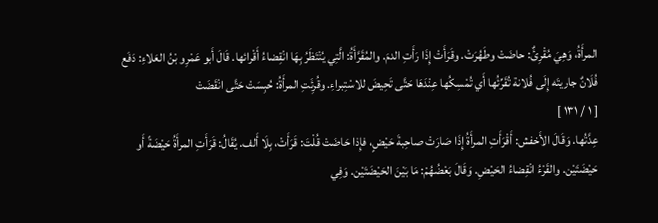المرأَةُ، وَهِيَ مُقْرِئٌ: حاضَتْ وطَهُرَتْ. وقَرَأَتْ إِذَا رَأَتِ الدمَ. والمُقَرَّأَةُ: الَّتِي يُنْتَظَرُ بِهَا انْقِضاءُ أَقْرائها. قَالَ أَبو عَمْرِو بْنُ العَلاءِ: دَفَع فُلَانٌ جاريتَه إِلَى فُلانة تُقَرِّئُها أَي تُمْسِكُها عِنْدَهَا حَتَّى تَحِيضَ للاسْتِبراءِ. وقُرِئَتِ المرأَةُ: حُبِسَتْ حَتَّى انْقَضَتْ
[ ١ / ١٣١ ]
عِدَّتُها. وَقَالَ الأَخفش: أَقْرَأَتِ المرأَةُ إِذَا صَارَتْ صاحِبةَ حَيْضٍ، فإِذا حَاضَتْ قُلْتَ: قَرَأَتْ، بِلَا أَلف. يُقَالُ: قَرَأَتِ المرأَةُ حَيْضَةً أَو حَيْضَتَيْن. والقَرْءُ انْقِضاءُ الحَيْضِ. وَقَالَ بَعْضُهُمْ: مَا بَيْنَ الحَيْضَتَيْن. وَفِي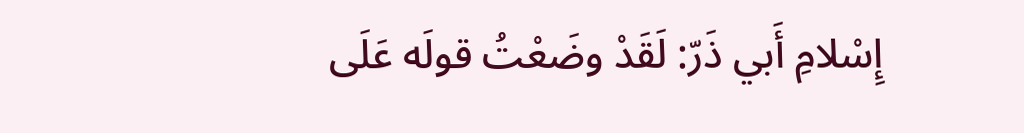إِسْلامِ أَبي ذَرّ: لَقَدْ وضَعْتُ قولَه عَلَى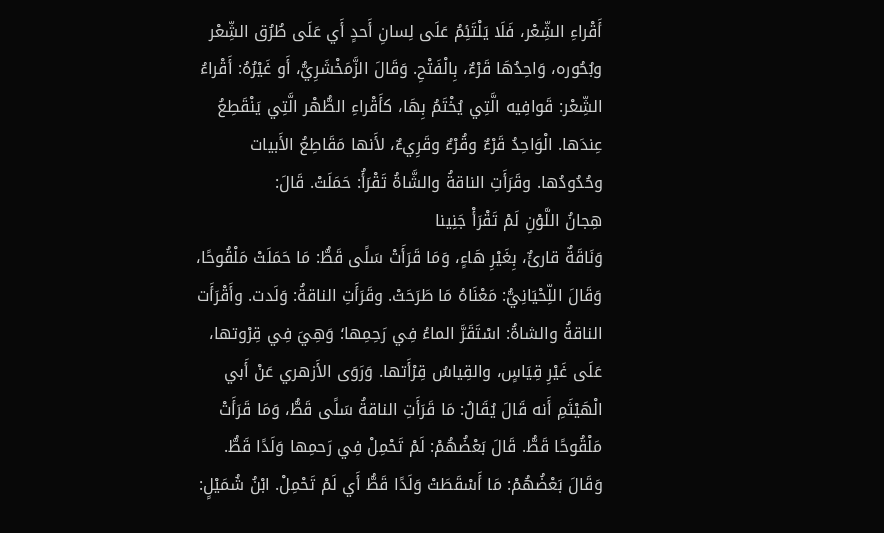أَقْراءِ الشِّعْر، فَلَا يَلْتَئِمُ عَلَى لِسانِ أَحدٍ أَي عَلَى طُرُق الشِّعْر وبُحُوره، وَاحِدُهَا قَرْءٌ، بِالْفَتْحِ. وَقَالَ الزَّمَخْشَرِيُّ، أَو غَيْرُهُ: أَقْراءُ الشِّعْر: قَوافِيه الَّتِي يُخْتَمُ بِهَا، كأَقْراءِ الطُّهْر الَّتِي يَنْقَطِعُ عِندَها. الْوَاحِدُ قَرْءٌ وقُرْءٌ وقَرِيءٌ، لأَنها مَقَاطِعُ الأَبيات وحُدُودُها. وقَرَأَتِ الناقةُ والشَّاةُ تَقْرَأُ: حَمَلَتْ. قَالَ:
هِجانُ اللَّوْنِ لَمْ تَقْرَأْ جَنِينا
وَنَاقَةٌ قارئٌ، بِغَيْرِ هَاءٍ، وَمَا قَرَأَتْ سَلًى قَطُّ: مَا حَمَلَتْ مَلْقُوحًا، وَقَالَ اللِّحْيَانِيُّ: مَعْنَاهُ مَا طَرَحَتْ. وقَرَأَتِ الناقةُ: وَلَدت. وأَقْرَأَت الناقةُ والشاةُ: اسْتَقَرَّ الماءُ فِي رَحِمِها؛ وَهِيَ فِي قِرْوتها، عَلَى غَيْرِ قِيَاسٍ، والقِياسُ قِرْأَتها. وَرَوَى الأَزهري عَنْ أَبي الْهَيْثَمِ أَنه قَالَ يُقَالُ: مَا قَرَأَتِ الناقةُ سَلًى قَطُّ، وَمَا قَرَأَتْ مَلْقُوحًا قَطُّ. قَالَ بَعْضُهُمْ: لَمْ تَحْمِلْ فِي رَحمِها وَلَدًا قَطُّ. وَقَالَ بَعْضُهُمْ: مَا أَسْقَطَتْ وَلَدًا قَطُّ أَي لَمْ تَحْمِلْ. ابْنُ شُمَيْلٍ: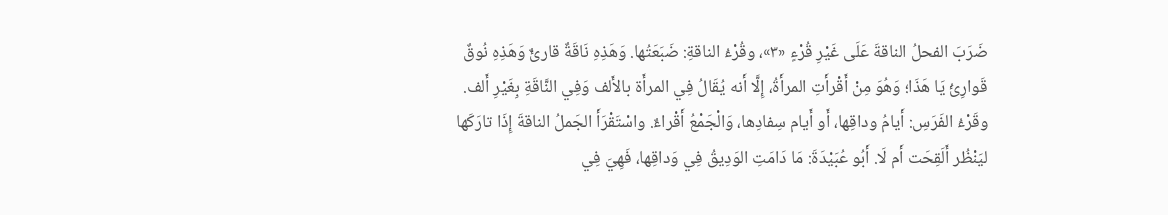ضَرَبَ الفحلُ الناقةَ عَلَى غَيْرِ قُرْءٍ «٣»، وقُرْءُ الناقةِ: ضَبَعَتُها. وَهَذِهِ نَاقَةٌ قارئٌ وَهَذِهِ نُوقٌ قَوارِئُ يَا هَذَا؛ وَهُوَ مِنْ أَقْرأَتِ المرأَةُ، إِلَّا أَنه يُقَالُ فِي المرأَة بالأَلف وَفِي النَّاقَةِ بِغَيْرِ أَلف. وقَرْءُ الفَرَسِ: أَيامُ وداقِها، أَو أَيام سِفادِها، وَالْجَمْعُ أَقْراءٌ. واسْتَقْرَأَ الجَملُ الناقةَ إِذَا تارَكَها ليَنْظُر أَلَقِحَت أَم لَا. أَبُو عُبَيْدَةَ: مَا دَامَتِ الوَدِيقُ فِي وَداقِها، فَهِيَ فِي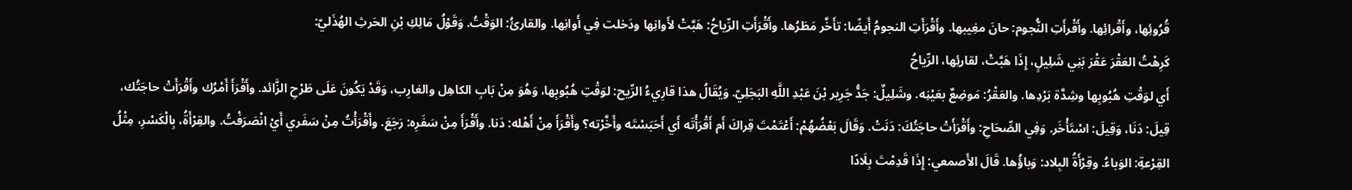قُرُوئِها، وأَقْرائِها. وأَقْرأَتِ النُّجوم: حانَ مغِيبها. وأَقْرَأَتِ النجومُ أَيضًا: تأَخَّر مَطَرُها. وأَقْرَأَتِ الرِّياحُ: هَبَّتْ لأَوانِها ودَخلت فِي أَوانِها. والقارئُ: الوَقْتُ. وَقَوْلُ مَالِكِ بْنِ الحَرثِ الهُذَليّ:
كَرِهْتُ العَقْرَ عَقْرَ بَنِي شَلِيلٍ، إِذَا هَبَّتْ، لقارئِها، الرِّياحُ
أَي لوَقْتِ هُبُوبِها وشِدَّة بَرْدِها. والعَقْرُ: مَوضِعٌ بعَيْنِه. وشَلِيلٌ: جَدُّ جَرِير بْنَ عَبْدِ اللَّهِ البَجَلِيّ. وَيُقَالُ هذا قارِيءُ الرِّيح: لوَقْتِ هُبُوبِها، وَهُوَ مِنْ بَابِ الكاهِل والغارِب، وَقَدْ يَكُونَ عَلَى طَرْحِ الزَّائد. وأَقْرَأَ أَمْرُك وأَقْرَأَتْ حاجَتُك، قِيلَ: دَنَا، وَقِيلَ: اسْتَأْخَر. وَفِي الصِّحَاحِ: وأَقْرَأَتْ حاجَتُكَ: دَنَتْ. وَقَالَ بَعْضُهُمْ: أَعْتَمْتَ قِراكَ أَم أَقْرَأْتَه أَي أَحَبَسْتَه وأَخَّرْته؟ وأَقْرَأَ مِنْ أَهْله: دَنا. وأَقْرَأَ مِنْ سَفَرِه: رَجَعَ. وأَقْرَأْتُ مِنْ سَفَري أَيْ انْصَرَفْتُ. والقِرْأَةُ، بِالْكَسْرِ، مِثْلُ القِرْعةِ: الوَباءُ. وقِرْأَةُ البِلاد: وَباؤُها. قَالَ الأَصمعي: إِذَا قَدِمْتَ بِلَادًا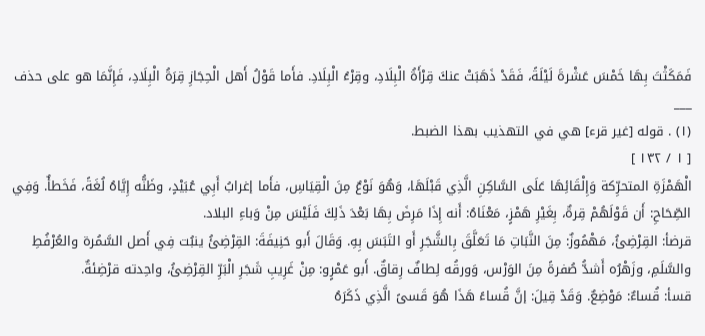فَمَكَثْتَ بِهَا خَمْسَ عَشْرةَ لَيْلَةً، فَقَدْ ذَهَبَتْ عنكَ قِرْأَةُ الْبِلَادِ، وقِرْءُ الْبِلَادِ. فأَما قَوْلُ أَهل الْحِجَازِ قِرَةُ الْبِلَادِ، فَإِنَّمَا هو على حذف
___
(١) . قوله [غير قرء] هي في التهذيب بهذا الضبط.
[ ١ / ١٣٢ ]
الْهَمْزَةِ المتحرِّكة وَإِلْقَائِهَا عَلَى السَّاكِنِ الَّذِي قَبْلَهَا، وَهُوَ نَوْعٌ مِنَ الْقِيَاسِ، فأَما إغرابُ أَبِي عُبَيْدٍ، وظَنُّه إِيَّاهُ لُغَةً، فَخَطأٌ. وَفِي الصِّحَاحِ: أَن قَوْلَهُمْ قِرةٌ، بِغَيْرِ هَمْزٍ، مَعْنَاهُ: أَنه إِذَا مَرِضَ بِهَا بَعْدَ ذَلِكَ فَلَيْسَ مِنْ وَباءِ البلاد.
قرضأ: القِرْضِئُ، مَهْمُوزٌ: مِنَ النَّبَاتِ مَا تَعَلَّقَ بِالشَّجَرِ أَو التَبَسَ بِهِ. وَقَالَ أَبو حَنِيفَةَ: القِرْضِئُ ينبُت فِي أَصل السَّمُرة والعُرْفُطِ والسَّلَمِ، وزَهْرُه أَشدُّ صُفرةً مِنَ الوَرْس، وَورقُه لِطافٌ رِقاقٌ. أَبو عَمْرٍو: مِنْ غَرِيبِ شَجَرِ الْبَرِّ القِرْضِئُ، واحِدته قرْضِئةٌ.
قسأ: قُساءٌ: مَوْضِعٌ. وَقَدْ قِيلَ: إنَّ قُساءً هَذَا هُوَ قَسىً الَّذِي ذَكَرَهُ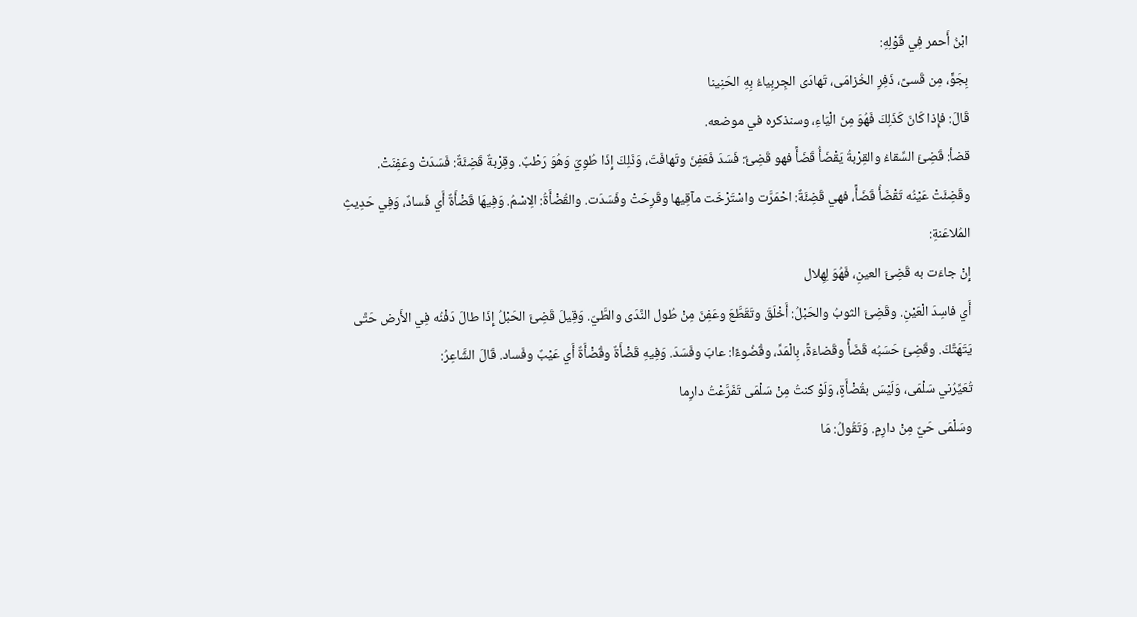ابْنُ أَحمر فِي قَوْلِهِ:
بِجَوٍّ، مِن قَسىً، ذَفِرِ الخُزامَى، تَهادَى الجِربِياءُ بِهِ الحَنِينا
قَالَ: فإِذا كَانَ كَذَلِكَ فَهُوَ مِنَ الْيَاءِ، وسنذكره في موضعه.
قضأ: قَضِئَ السِّقاءُ والقِرْبةُ يَقْضَأُ قَضَأً فهو قَضِئٌ: فَسَدَ فَعَفِنَ وتَهافَتَ، وَذَلِكَ إِذَا طُوِيَ وَهُوَ رَطْبٌ. وقِرْبةٌ قَضِئَةٌ: فَسَدَتْ وعَفِنَتْ. وقَضِئَتْ عَيْنُه تَقْضَأُ قَضَأً، فهي قَضِئَةٌ: احْمَرَّت واسْتَرْخَت مآقِيها وقَرِحَتْ وفَسَدَت. والقُضْأَةُ: الِاسْمُ. وَفِيهَا قَضْأَةٌ أَي فَسادٌ، وَفِي حَدِيثِ المُلاعَنةِ:
إِنْ جاءَت به قَضِئَ العينِ، فَهُوَ لِهِلال
أَي فاسِدَ الْعَيْنِ. وقَضِئَ الثوبُ والحَبْلُ: أَخْلَقَ وتَقَطَّعَ وعَفِنَ مِنْ طُول النَّدَى والطَّيّ. وَقِيلَ قَضِئَ الحَبْلُ إِذَا طالَ دَفْنُه فِي الأَرض حَتَّى يَتَهَتَّكَ. وقَضِئَ حَسَبُه قَضَأً وقَضاءَةً، بِالْمَدِّ، وقُضُوءًا: عابَ وفَسَدَ. وَفِيهِ قَضْأَةٌ وقُضْأَةٌ أَي عَيْبٌ وفَساد. قَالَ الشَّاعِرُ:
تُعَيِّرُني سَلْمَى، وَلَيْسَ بقُضْأَةٍ، وَلَوْ كنتُ مِنْ سَلْمَى تَفَرَّعْتُ دارِما
وسَلْمَى حَيٌ مِنْ دارِمٍ. وَتَقُولُ: مَا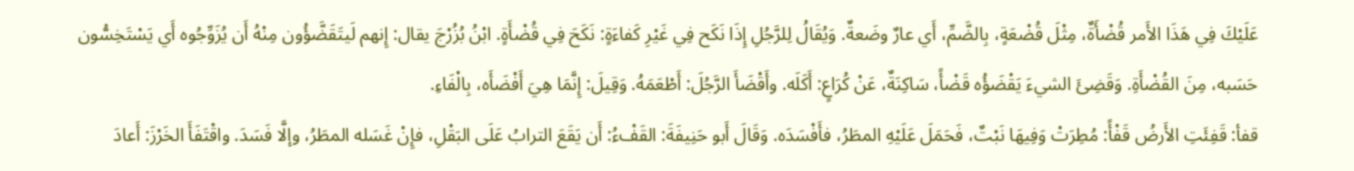عَلَيْكَ فِي هَذَا الأَمر قُضْأَةٌ، مِثْلَ قُضْعَةٍ، بِالضَّمِّ، أَي عارٌ وضَعةٌ. وَيُقَالُ لِلرَّجُلِ إِذَا نَكَح فِي غَيْرِ كَفاءَةٍ: نَكَحَ فِي قُضْأَةٍ. ابْنُ بُزُرْجَ يقال: إِنهم لَيتَقَضَّؤُون مِنْهُ أَن يُزَوِّجُوه أَي يَسْتَخِسُّون حَسَبه، مِنَ القُضْأَةِ. وَقَضِئَ الشيءَ يَقْضَؤُه قَضْأً، سَاكِنَةٌ، عَنْ كُرَاعٍ: أَكَلَه. وأَقْضَأَ الرَّجُلَ: أَطْعَمَهُ. وَقِيلَ: إِنَّمَا هِيَ أَفْضَأَه، بِالْفَاءِ.
قفأ: قَفِئَتِ الأَرضُ قَفْأً: مُطِرَتْ وَفِيهَا نَبْتٌ، فَحَمَلَ عَلَيْهِ المطَرُ، فأَفْسَدَه. وَقَالَ أَبو حَنِيفَةَ: القَفْءُ: أَن يَقَعَ الترابُ عَلَى البَقْلِ، فإِنْ غَسَله المطَرُ، وإلَّا فَسَدَ. واقْتَفَأَ الخَرْزَ: أَعادَ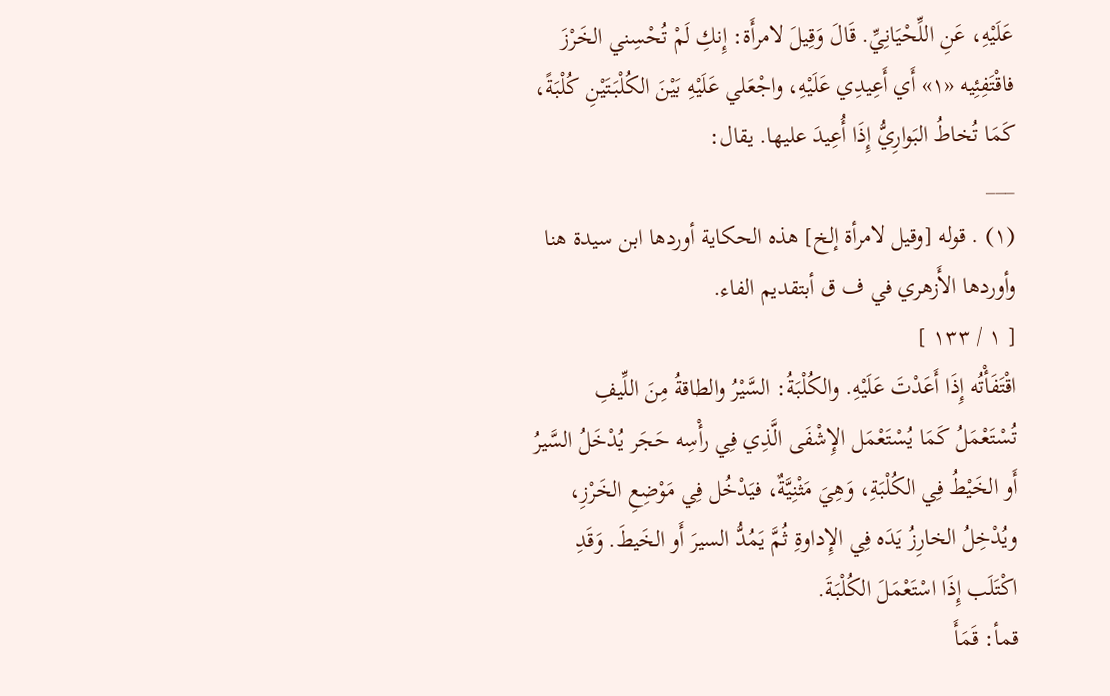عَلَيْهِ، عَنِ اللِّحْيَانِيِّ. قَالَ وَقِيلَ لامرأَة: إِنكِ لَمْ تُحْسِني الخَرْزَ فاقْتَفِئِيه «١» أَي أَعِيدِي عَلَيْهِ، واجْعَلي عَلَيْهِ بَيْنَ الكُلْبَتَيْنِ كُلْبَةً، كَمَا تُخاطُ البَوارِيُّ إِذَا أُعِيدَ عليها. يقال:
___
(١) . قوله [وقيل لامرأة إلخ] هذه الحكاية أوردها ابن سيدة هنا وأوردها الأَزهري في ف ق أبتقديم الفاء.
[ ١ / ١٣٣ ]
اقْتَفَأْتُه إِذَا أَعَدْتَ عَلَيْهِ. والكُلْبَةُ: السَّيْرُ والطاقةُ مِنَ اللِّيفِ تُسْتَعْمَلُ كَمَا يُسْتَعْمَل الإِشْفَى الَّذِي فِي رأْسِه حَجَر يُدْخَلُ السَّيرُ أَو الخَيْطُ فِي الكُلْبَةِ، وَهِيَ مَثْنِيَّةٌ، فيَدْخُل فِي مَوْضِعِ الخَرْزِ، ويُدْخِلُ الخارِزُ يَدَه فِي الإِداوةِ ثُمَّ يَمُدُّ السيرَ أَو الخَيطَ. وَقَدِ اكْتَلَب إِذَا اسْتَعْمَلَ الكُلْبَةَ.
قمأ: قَمَأَ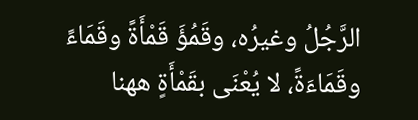الرَّجُلُ وغيرُه، وقَمُؤَ قَمْأَةً وقَمَاءً وقَمَاءَةً، لا يُعْنَى بقَمْأَةٍ ههنا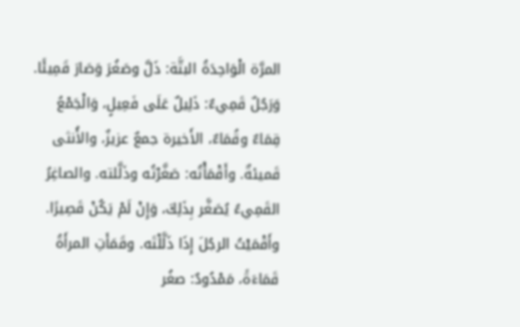المرَّة الْوَاحِدَةُ البتَّة: ذَلَّ وصَغُرَ وَصَارَ قَمِيئًا. وَرَجُلٌ قَمِيءٌ: ذَلِيلٌ عَلَى فَعِيلٍ، وَالْجَمْعُ قِمَاءٌ وقُمَاءٌ، الأَخيرة جمعٌ عزيزٌ، والأُنثى قَميئةٌ. وأَقْمَأْتُه: صَغَّرْتُه وذَلَّلته. والصاغِرُ القَمِيءُ يُصَغَّر بِذَلِكَ، وَإِنْ لَمْ يَكُنْ قَصِيرًا. وأَقْمَيْتُ الرجُلَ إِذَا ذَلَّلْتَه. وقَمَأَتِ المرأَةُ قَمَاءَةً، مَمْدُودٌ: صغُر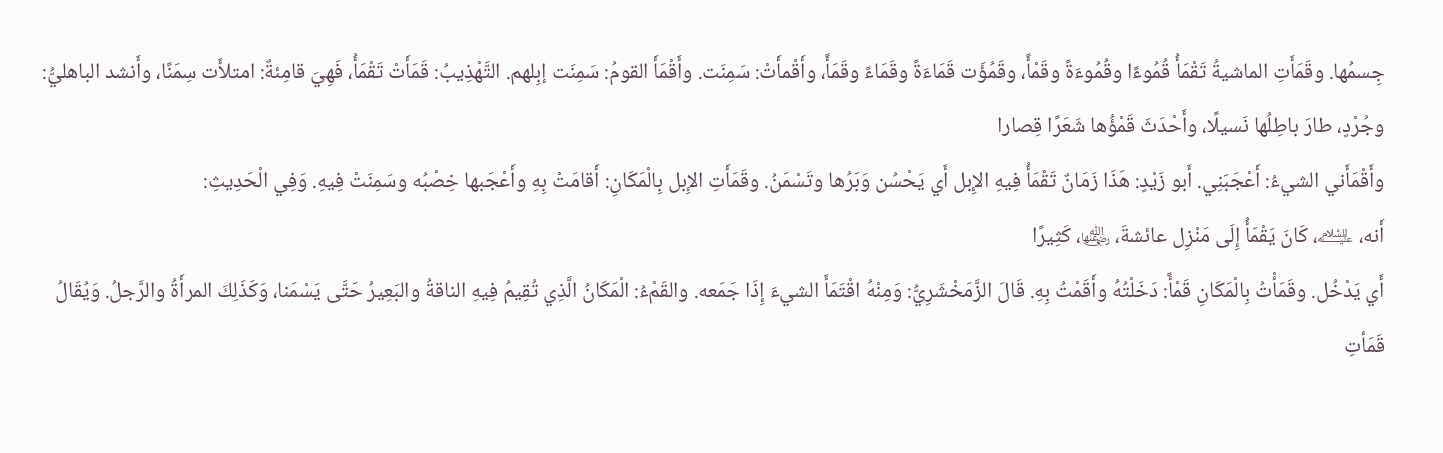جِسمُها. وقَمَأَتِ الماشيةُ تَقْمَأُ قُمُوءًا وقُمُوءَةً وقَمْأً، وقَمُؤَت قَمَاءَةً وقَمَاءً وقَمَأً، وأَقْمأَتْ: سَمِنَت. وأَقْمَأَ القومُ: سَمِنَت إبِلهم. التَّهْذِيبُ: قَمَأَتْ تَقْمَأُ، فَهِيَ قامِئةٌ: امتلأَت سِمَنًا، وأَنشد الباهليُّ:
وجُرْدٍ، طارَ باطِلُها نَسيلًا، وأَحْدَثَ قَمْؤُها شَعَرًا قِصارا
وأَقْمَأَني الشيءُ: أَعْجَبَنِي. أَبو زَيْدٍ: هَذَا زَمَانٌ تَقْمَأُ فِيهِ الإِبل أَي يَحْسُن وَبَرُها وتَسْمَنُ. وقَمَأَتِ الإِبل بِالْمَكَانِ: أَقامَتْ بِهِ وأَعْجَبها خِصْبُه وسَمِنَتْ فِيهِ. وَفِي الْحَدِيثِ:
أَنه، ﵇، كَانَ يَقْمَأُ إِلَى مَنْزِل عائشةَ، ﵂، كَثِيرًا
أَي يَدْخُل. وقَمَأْتُ بِالْمَكَانِ قَمْأً: دَخَلْتُهُ وأَقَمْتُ بِهِ. قَالَ الزَّمَخْشَرِيُّ: وَمِنْهُ اقْتَمَأَ الشيءَ إِذَا جَمَعه. والقَمْءُ: الْمَكَانُ الَّذِي تُقِيمُ فِيهِ الناقةُ والبَعِيرُ حَتَّى يَسْمَنا، وَكَذَلِكَ المرأَةُ والرَّجلُ. وَيُقَالُ قَمَأتِ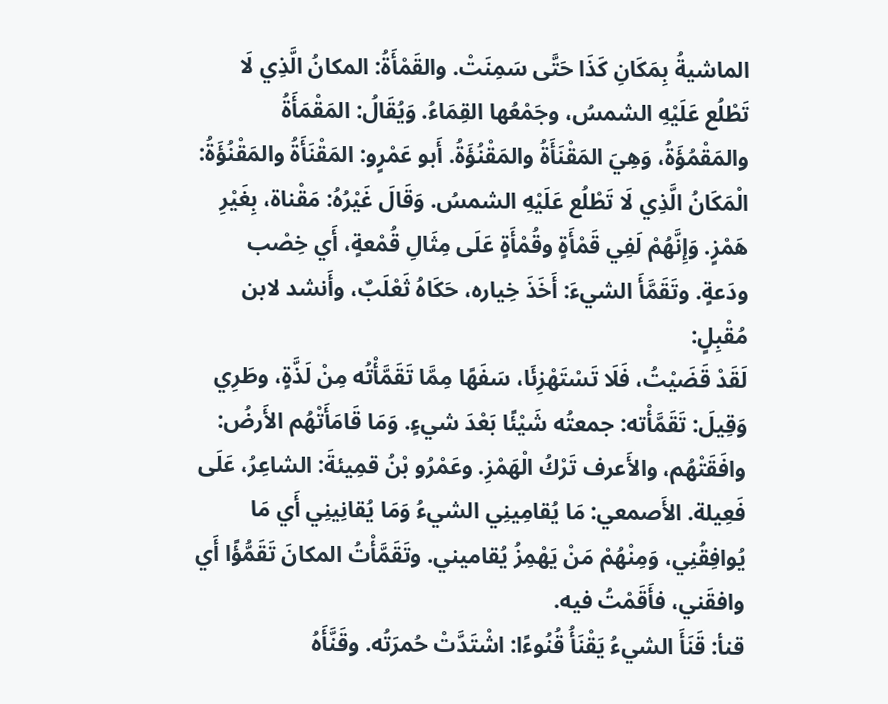الماشيةُ بِمَكَانِ كَذَا حَتَّى سَمِنَتْ. والقَمْأَةُ: المكانُ الَّذِي لَا تَطْلُع عَلَيْهِ الشمسُ، وجَمْعُها القِمَاءُ. وَيُقَالُ: المَقْمَأَةُ والمَقْمُؤَةُ، وَهِيَ المَقْنَأَةُ والمَقْنُؤَةُ. أَبو عَمْرٍو: المَقْنَأَةُ والمَقْنُؤَةُ: الْمَكَانُ الَّذِي لَا تَطْلُع عَلَيْهِ الشمسُ. وَقَالَ غَيْرُهُ: مَقْناة، بِغَيْرِ هَمْزٍ. وَإِنَّهُمْ لَفِي قَمْأَةٍ وقُمْأَةٍ عَلَى مِثَالِ قُمْعةٍ، أَي خِصْب ودَعةٍ. وتَقَمَّأَ الشيءَ: أَخَذَ خِياره، حَكَاهُ ثَعْلَبٌ، وأَنشد لابن مُقْبِلٍ:
لَقَدْ قَضَيْتُ، فَلَا تَسْتَهْزِئَا، سَفَهًا مِمَّا تَقَمَّأْتُه مِنْ لَذَّةٍ، وطَرِي
وَقِيلَ: تَقَمَّأْته: جمعتُه شَيْئًا بَعْدَ شيءٍ. وَمَا قَامَأَتْهُم الأَرضُ: وافَقَتْهُم، والأَعرف تَرْكُ الْهَمْزِ. وعَمْرُو بْنُ قمِيئةَ: الشاعِرُ، عَلَى فَعِيلة. الأَصمعي: مَا يُقامِينِي الشيءُ وَمَا يُقانِينِي أَي مَا يُوافِقُنِي، وَمِنْهُمْ مَنْ يَهْمِزُ يُقاميني. وتَقَمَّأْتُ المكانَ تَقَمُّؤًا أَي وافقَني، فأَقَمْتُ فيه.
قنأ: قَنَأَ الشيءُ يَقْنَأُ قُنُوءًا: اشْتَدَّتْ حُمرَتُه. وقَنَّأَهُ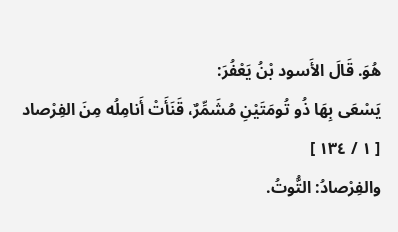هُوَ. قَالَ الأَسود بْنُ يَعْفُرَ:
يَسْعَى بِهَا ذُو تُومَتَيْنِ مُشَمِّرٌ، قَنَأَتْ أَنامِلُه مِنَ الفِرْصاد
[ ١ / ١٣٤ ]
والفِرْصادُ: التُّوتُ.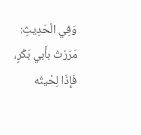وَفِي الْحَدِيثِ:
مَرَرْتُ بأَبي بَكْرٍ، فَإِذَا لِحْيتُه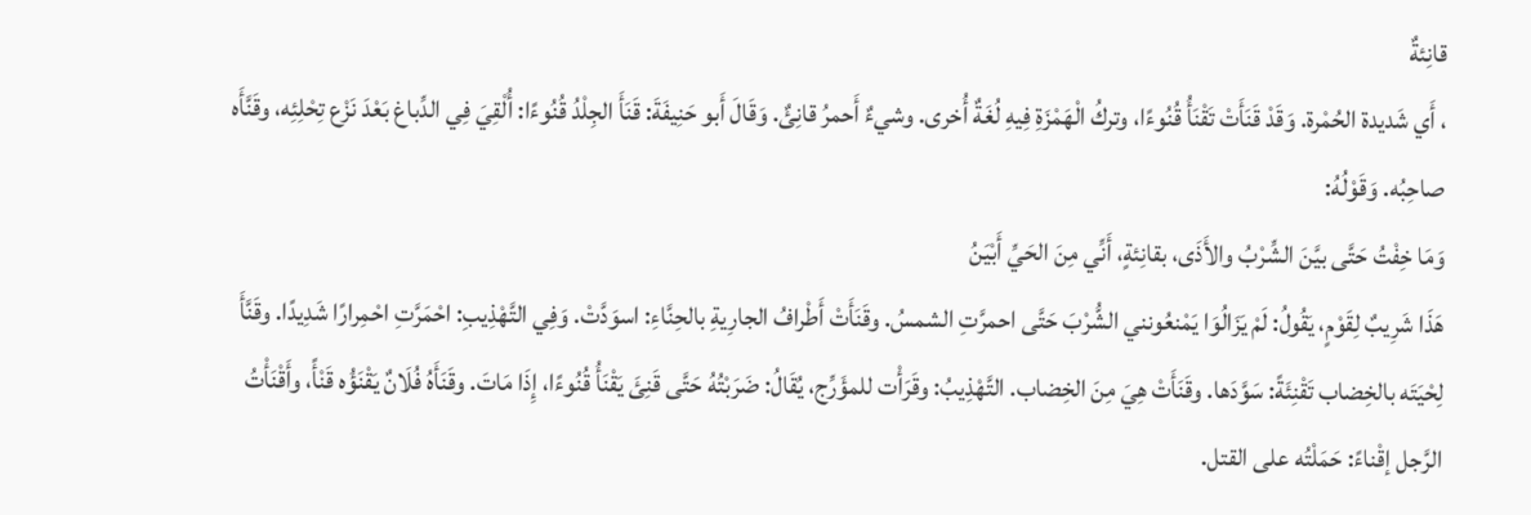قانِئةٌ
، أَي شَديدة الحُمْرة. وَقَدْ قَنَأَتْ تَقْنَأُ قُنُوءًا، وتركُ الْهَمْزَةِ فِيهِ لُغَةٌ أُخرى. وشيءٌ أَحمرُ قانِئٌ. وَقَالَ أَبو حَنِيفَةَ: قَنَأَ الجِلْدُ قُنُوءًا: أُلْقِيَ فِي الدِّباغ بَعْدَ نَزْع تِحْلِئِه، وقَنَّأَه صاحِبُه. وَقَوْلُهُ:
وَمَا خِفْتُ حَتَّى بيَّنَ الشِّرْبُ والأَذَى، بقانِئةٍ، أَنِّي مِنَ الحَيِّ أَبْيَنُ
هَذَا شَرِيبٌ لِقَوْمٍ، يَقُولُ: لَمْ يَزَالُوَا يَمْنعُونني الشُّرْبَ حَتَّى احمرَّتِ الشمسُ. وقَنَأَتْ أَطْرافُ الجارِيةِ بالحِنَّاءِ: اسوَدَّتْ. وَفِي التَّهْذِيبِ: احْمَرَّتِ احْمِرارًا شَدِيدًا. وقَنَّأَ لِحْيَتَه بالخِضاب تَقْنِئَةً: سَوَّدَها. وقَنَأَتْ هِيَ مِنَ الخِضاب. التَّهْذِيبُ: وقَرَأْت للمؤَرِّج، يُقَالُ: ضَرَبْتُهُ حَتَّى قَنِئَ يَقْنَأُ قُنُوءًا، إِذَا مَاتَ. وقَنَأَهُ فُلَانٌ يَقْنَؤُه قَنْأً، وأَقْنَأْتُ الرَّجل إقْناءً: حَمَلْتُه على القتل.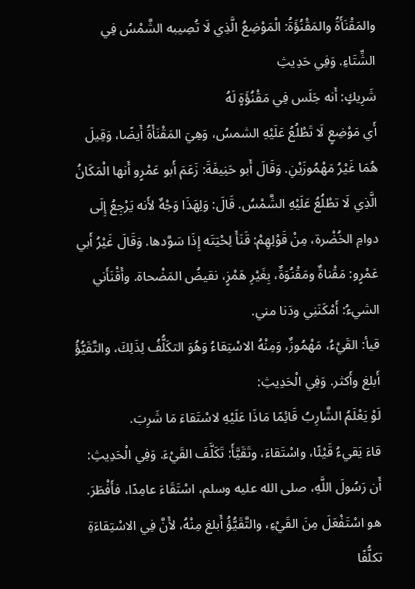والمَقْنَأَةُ والمَقْنُؤَةُ: الْمَوْضِعُ الَّذِي لَا تُصِيبه الشَّمْسُ فِي الشِّتَاءِ. وَفِي حَدِيثِ
شَرِيكٍ: أَنه جَلَس فِي مَقْنُؤَةٍ لَهُ
أَي مَوْضِعٍ لَا تَطْلُعُ عَلَيْهِ الشمسُ، وَهِيَ المَقْنَأَةُ أَيضًا، وَقِيلَ هُمَا غَيْرُ مَهْمُوزَيْنِ. وَقَالَ أَبو حَنِيفَةَ: زَعَمَ أَبو عَمْرٍو أَنها الْمَكَانُ الَّذِي لَا تطْلُعُ عَلَيْهِ الشَّمْسُ. قَالَ: وَلِهَذَا وَجْهٌ لأَنه يَرْجِعُ إِلَى دوامِ الخُضْرة، مِنْ قَوْلِهِمْ: قَنَأَ لِحْيَتَه إِذَا سَوَّدها. وَقَالَ غَيْرُ أَبي عَمْرٍو: مَقْناةٌ ومَقْنُوَةٌ، بِغَيْرِ هَمْزٍ، نقيضُ المَضْحاة. وأَقْنَأَني الشيءُ: أَمْكَنَنِي ودَنا مني.
قيأ: القَيْءُ، مَهْمُوزٌ، وَمِنْهُ الاسْتِقاءُ وَهُوَ التكَلُّفُ لِذَلِكَ، والتَّقَيُّؤُ أَبلغ وأَكثر. وَفِي الْحَدِيثِ:
لَوْ يَعْلَمُ الشَّارِبُ قَائِمًا مَاذَا عَلَيْهِ لاسْتَقاءَ مَا شَرِبَ.
قاءَ يَقيءُ قَيْئًا، واسْتَقاءَ، وتَقَيَّأَ: تَكَلَّفَ القَيْءَ. وَفِي الْحَدِيثِ:
أَن رَسُولَ اللَّهِ، صلى الله عليه وسلم، اسْتَقَاءَ عامِدًا، فأَفْطَرَ.
هو اسْتَفْعَلَ مِنَ القَيْءِ، والتَّقَيُّؤُ أَبلغ مِنْهُ، لأَنَّ فِي الاسْتِقاءَةِ تكلُّفًا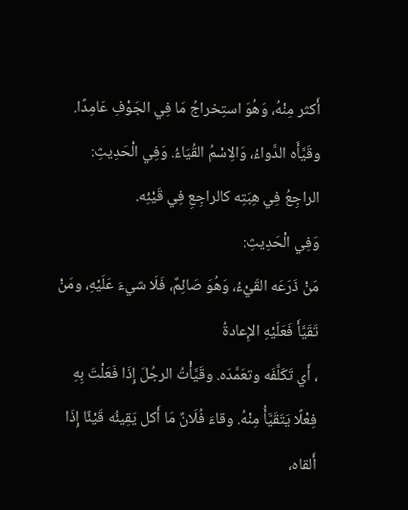أَكثر مِنْهُ، وَهُوَ استِخراجُ مَا فِي الجَوْفِ عَامِدًا. وقَيَّأَه الدَّواءُ، وَالِاسْمُ القُيَاءُ. وَفِي الْحَدِيثِ:
الراجِعُ فِي هِبَتِه كالراجِعِ فِي قَيْئِه.
وَفِي الْحَدِيثِ:
مَنْ ذَرَعَه القَيْءُ، وَهُوَ صَائِمٌ، فَلَا شيءَ عَلَيْهِ، ومَنْ تَقَيَّأَ فَعَلَيْهِ الإِعادةُ
، أَي تَكَلَّفَه وتعَمَّدَه. وقَيَّأْتُ الرجُلَ إِذَا فَعَلْتَ بِهِ فِعْلًا يَتَقَيَّأُ مِنْهُ. وقاءَ فُلَانٌ مَا أَكل يَقِيئُه قَيْئًا إِذَا أَلقاه،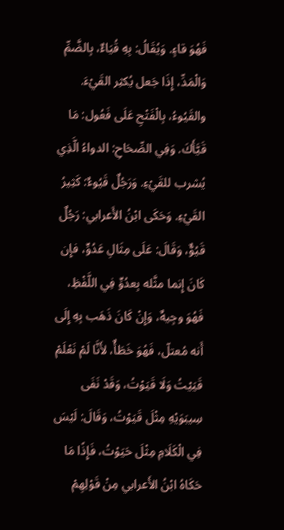فَهُوَ قاءٍ. وَيُقَالُ: بِهِ قُيَاءٌ، بِالضَّمِّ وَالْمَدِّ، إِذَا جَعل يُكثِر القَيْءَ. والقَيُوءُ، بِالْفَتْحِ عَلَى فَعُول: مَا قَيَّأَكَ. وَفِي الصِّحَاحِ: الدواءُ الَّذِي يُشرب للقَيْءِ. وَرَجُلٌ قَيُوءٌ: كَثِيرُ القَيْءِ. وَحَكَى ابْنُ الأَعرابي: رَجُلٌ قَيُوٌّ، وَقَالَ: عَلَى مِثَالِ عَدُوٍّ، فإِن كَانَ إِنما مثَّله بِعدُوٍّ فِي اللَّفْظِ، فَهُوَ وجِيهٌ، وَإِنْ كَانَ ذَهَب بِهِ إِلَى أَنه مُعتلّ، فَهُوَ خَطَأٌ، لأَنَّا لَمْ نَعْلَمْ قَيَيْتُ وَلَا قَيَوْتُ، وَقَدْ نَفَى سِيبَوَيْهِ مِثْلَ قَيَوْتُ، وَقَالَ: لَيْسَ فِي الْكَلَامِ مِثْلَ حَيَوْتُ، فَإِذًا مَا حَكَاهُ ابْنُ الأَعرابي مِنْ قَوْلِهِمْ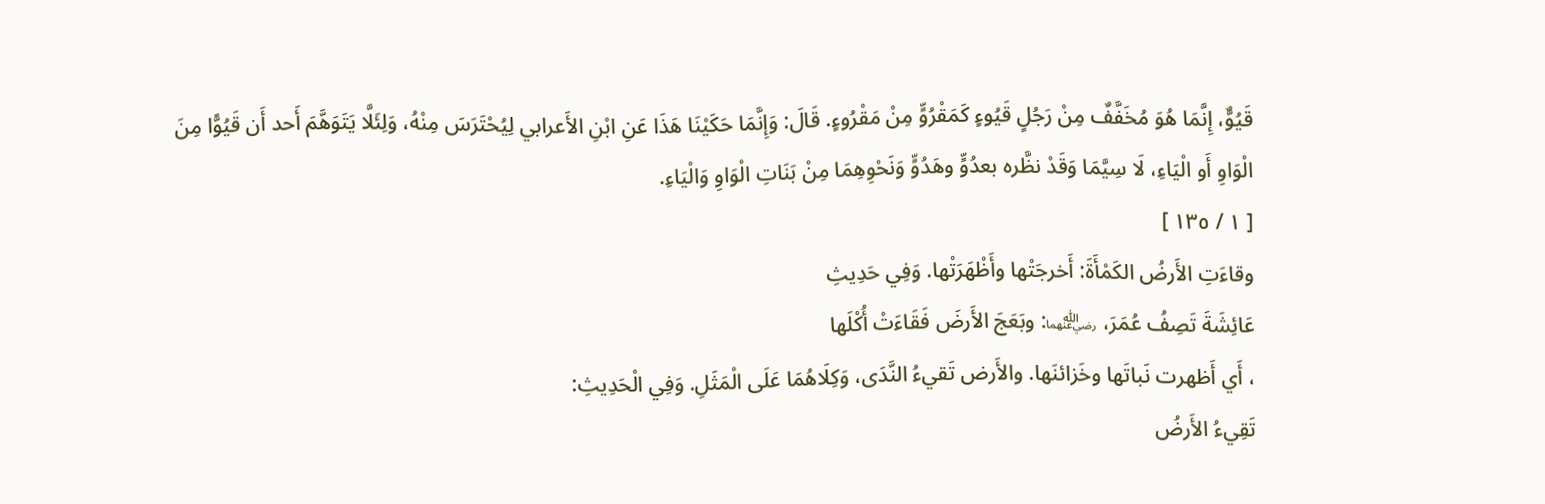قَيُوٌّ، إِنَّمَا هُوَ مُخَفَّفٌ مِنْ رَجُلٍ قَيُوءٍ كَمَقْرُوٍّ مِنْ مَقْرُوءٍ. قَالَ: وَإِنَّمَا حَكَيْنَا هَذَا عَنِ ابْنِ الأَعرابي لِيُحْتَرَسَ مِنْهُ، وَلِئَلَّا يَتَوَهَّمَ أَحد أَن قَيُوًّا مِنَ الْوَاوِ أَو الْيَاءِ، لَا سِيَّمَا وَقَدْ نظَّره بعدُوٍّ وهَدُوٍّ وَنَحْوِهِمَا مِنْ بَنَاتِ الْوَاوِ وَالْيَاءِ.
[ ١ / ١٣٥ ]
وقاءَتِ الأَرضُ الكَمْأَةَ: أَخرجَتْها وأَظْهَرَتْها. وَفِي حَدِيثِ
عَائِشَةَ تَصِفُ عُمَرَ، ﵄: وبَعَجَ الأَرضَ فَقَاءَتْ أُكْلَها
، أَي أَظهرت نَباتَها وخَزائنَها. والأَرض تَقيءُ النَّدَى، وَكِلَاهُمَا عَلَى الْمَثَلِ. وَفِي الْحَدِيثِ:
تَقِيءُ الأَرضُ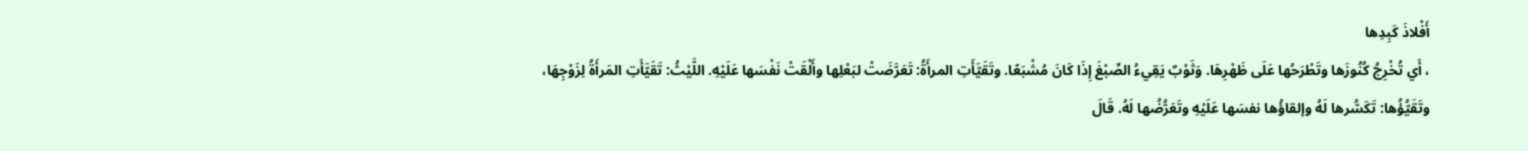أَفْلاذَ كَبِدِها
، أَي تُخْرِجُ كُنُوزَها وتَطْرَحُها عَلَى ظَهْرِهَا. وَثَوْبٌ يَقِيءُ الصِّبْغَ إِذَا كَانَ مُشْبَعًا. وتَقَيَّأَتِ المرأَةُ: تَعَرَّضَتْ لبَعْلِها وأَلْقَتْ نَفْسَها عَلَيْهِ. اللَّيْثُ: تَقَيَّأَتِ المَرأَةُ لِزَوْجِهَا، وتَقَيُّؤُها: تَكَسُّرها لَهُ وإلقاؤُها نفسَها عَلَيْهِ وتَعَرُّضُها لَهُ. قَالَ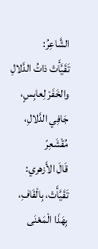الشَّاعِرُ:
تَقَيَّأَتْ ذاتُ الدَّلالِ والخَفَرْ لِعابِسٍ، جَافِي الدَّلالِ، مُقْشَعِرّ
قَالَ الأَزهري: تَقَيَّأَتْ، بِالْقَافِ، بِهَذَا الْمَعْنَى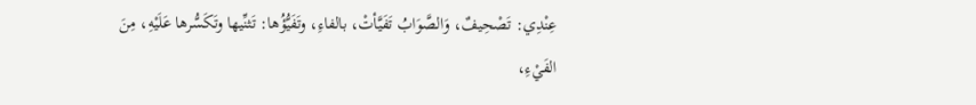عِنْدِي: تَصْحِيفٌ، وَالصَّوَابُ تَفَيَّأتْ، بالفاءِ، وتَفَيُّؤُها: تَثنِّيها وتَكَسُّرها عَلَيْهِ، مِنَ الفَيْءِ،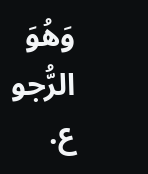وَهُوَ الرُّجو ع.